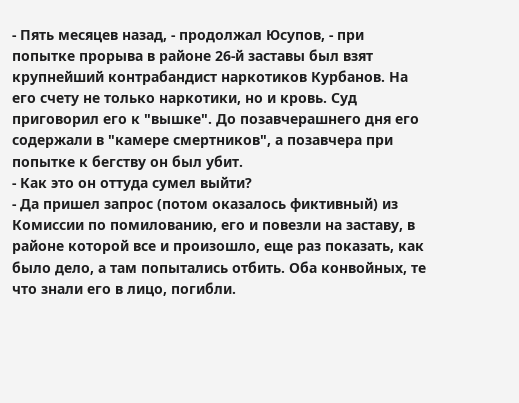- Пять месяцев назад, - продолжал Юсупов, - при попытке прорыва в районе 26-й заставы был взят крупнейший контрабандист наркотиков Курбанов. На его счету не только наркотики, но и кровь. Суд приговорил его к "вышке". До позавчерашнего дня его содержали в "камере смертников", а позавчера при попытке к бегству он был убит.
- Как это он оттуда сумел выйти?
- Да пришел запрос (потом оказалось фиктивный) из Комиссии по помилованию, его и повезли на заставу, в районе которой все и произошло, еще раз показать, как было дело, а там попытались отбить. Оба конвойных, те что знали его в лицо, погибли.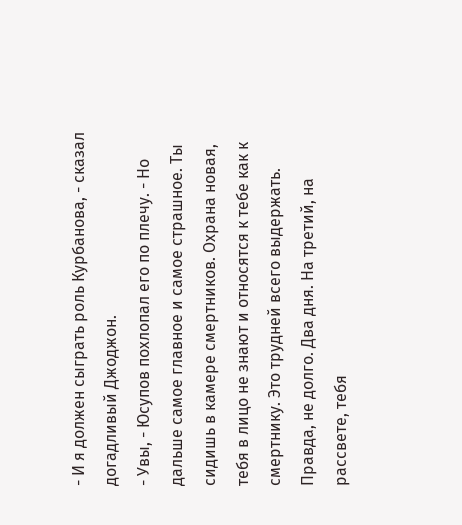- И я должен сыграть роль Курбанова, - сказал догадливый Джоджон.
- Увы, - Юсупов похлопал его по плечу. - Но дальше самое главное и самое страшное. Ты сидишь в камере смертников. Охрана новая, тебя в лицо не знают и относятся к тебе как к смертнику. Это трудней всего выдержать. Правда, не долго. Два дня. На третий, на рассвете, тебя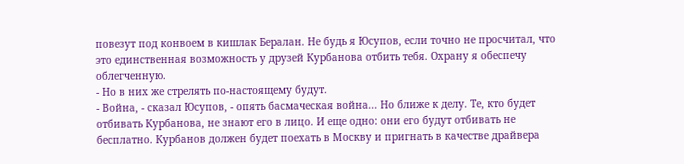повезут под конвоем в кишлак Бералан. Не будь я Юсупов, если точно не просчитал, что это единственная возможность у друзей Курбанова отбить тебя. Охрану я обеспечу облегченную.
- Но в них же стрелять по-настоящему будут.
- Война, - сказал Юсупов, - опять басмаческая война... Но ближе к делу. Те, кто будет отбивать Курбанова, не знают его в лицо. И еще одно: они его будут отбивать не бесплатно. Курбанов должен будет поехать в Москву и пригнать в качестве драйвера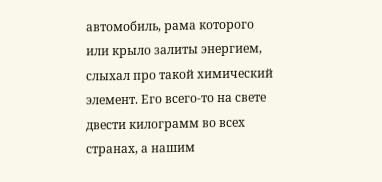автомобиль, рама которого или крыло залиты энергием, слыхал про такой химический элемент. Его всего-то на свете двести килограмм во всех странах, а нашим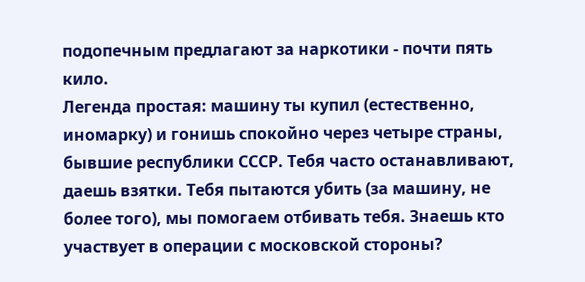подопечным предлагают за наркотики - почти пять кило.
Легенда простая: машину ты купил (естественно, иномарку) и гонишь спокойно через четыре страны, бывшие республики СССР. Тебя часто останавливают, даешь взятки. Тебя пытаются убить (за машину, не более того), мы помогаем отбивать тебя. Знаешь кто участвует в операции с московской стороны?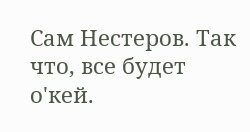Сам Нестеров. Так что, все будет о'кей.